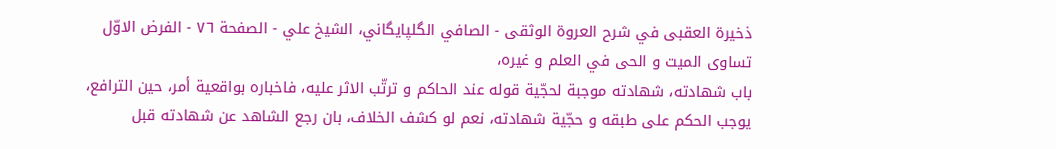ذخيرة العقبى في شرح العروة الوثقى - الصافي الگلپايگاني، الشيخ علي - الصفحة ٧٦ - الفرض الاوّل تساوى الميت و الحى في العلم و غيره،
باب شهادته، شهادته موجبة لحجّية قوله عند الحاكم و ترتّب الاثر عليه، فاخباره بواقعية أمر، حين الترافع، يوجب الحكم على طبقه و حجّية شهادته، نعم لو كشف الخلاف، بان رجع الشاهد عن شهادته قبل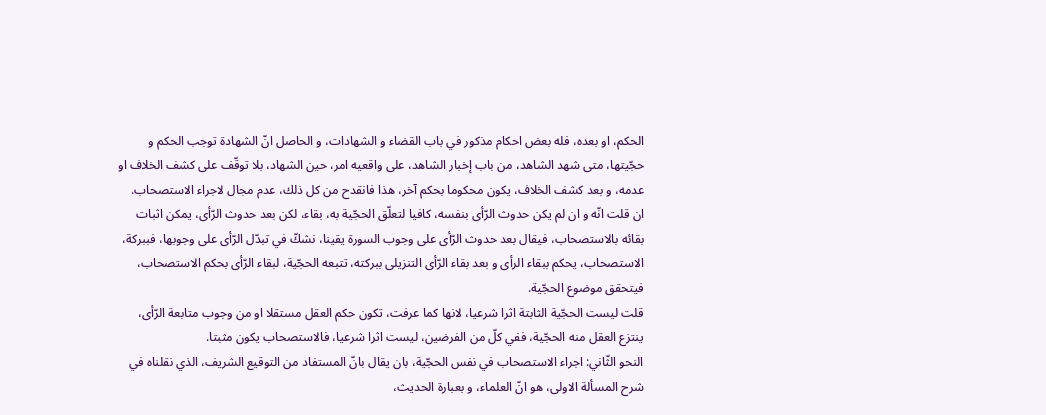الحكم، او بعده، فله بعض احكام مذكور في باب القضاء و الشهادات، و الحاصل انّ الشهادة توجب الحكم و حجّيتها، متى شهد الشاهد، من باب إخبار الشاهد، على واقعيه امر، حين الشهاد، بلا توقّف على كشف الخلاف او عدمه، و بعد كشف الخلاف، يكون محكوما بحكم آخر، هذا فانقدح من كل ذلك، عدم مجال لاجراء الاستصحاب.
ان قلت انّه و ان لم يكن حدوث الرّأى بنفسه، كافيا لتعلّق الحجّية به، بقاء، لكن بعد حدوث الرّأى، يمكن اثبات بقائه بالاستصحاب، فيقال بعد حدوث الرّأى على وجوب السورة يقينا، نشكّ في تبدّل الرّأى على وجوبها، فببركة، الاستصحاب، يحكم ببقاء الرأى و بعد بقاء الرّأى التنزيلى ببركته، تتبعه الحجّية، لبقاء الرّأى بحكم الاستصحاب، فيتحقق موضوع الحجّية.
قلت ليست الحجّية الثابتة اثرا شرعيا، لانها كما عرفت، تكون حكم العقل مستقلا او من وجوب متابعة الرّأى، ينتزع العقل منه الحجّية، ففي كلّ من الفرضين، ليست اثرا شرعيا، فالاستصحاب يكون مثبتا.
النحو الثّاني: اجراء الاستصحاب في نفس الحجّية، بان يقال بانّ المستفاد من التوقيع الشريف، الذي نقلناه في شرح المسألة الاولى، هو انّ العلماء، و بعبارة الحديث،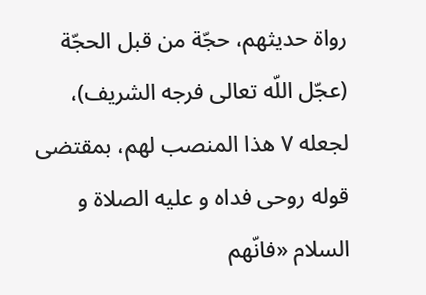رواة حديثهم، حجّة من قبل الحجّة (عجّل اللّه تعالى فرجه الشريف)، لجعله ٧ هذا المنصب لهم، بمقتضى قوله روحى فداه و عليه الصلاة و السلام «فانّهم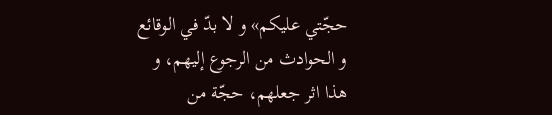حجّتي عليكم» و لا بدّ في الوقائع و الحوادث من الرجوع إليهم، و هذا اثر جعلهم، حجّة من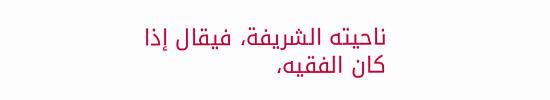ناحيته الشريفة، فيقال إذا كان الفقيه،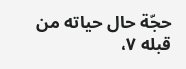حجّة حال حياته من قبله ٧،